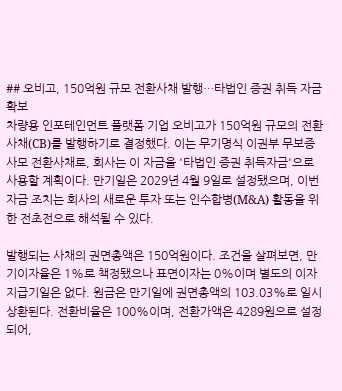## 오비고, 150억원 규모 전환사채 발행…타법인 증권 취득 자금 확보
차량용 인포테인먼트 플랫폼 기업 오비고가 150억원 규모의 전환사채(CB)를 발행하기로 결정했다. 이는 무기명식 이권부 무보증 사모 전환사채로, 회사는 이 자금을 '타법인 증권 취득자금'으로 사용할 계획이다. 만기일은 2029년 4월 9일로 설정됐으며, 이번 자금 조치는 회사의 새로운 투자 또는 인수합병(M&A) 활동을 위한 전초전으로 해석될 수 있다.

발행되는 사채의 권면총액은 150억원이다. 조건을 살펴보면, 만기이자율은 1%로 책정됐으나 표면이자는 0%이며 별도의 이자지급기일은 없다. 원금은 만기일에 권면총액의 103.03%로 일시 상환된다. 전환비율은 100%이며, 전환가액은 4289원으로 설정되어,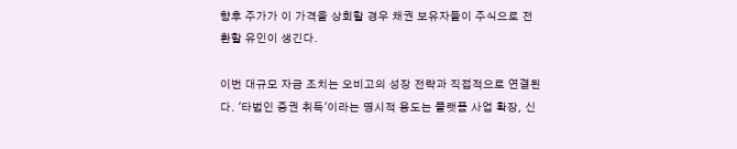향후 주가가 이 가격을 상회할 경우 채권 보유자들이 주식으로 전환할 유인이 생긴다.

이번 대규모 자금 조치는 오비고의 성장 전략과 직접적으로 연결된다. '타법인 증권 취득'이라는 명시적 용도는 플랫폼 사업 확장, 신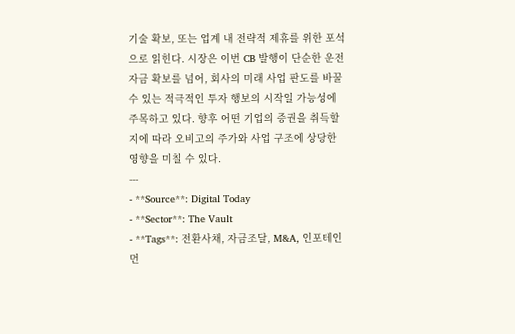기술 확보, 또는 업계 내 전략적 제휴를 위한 포석으로 읽힌다. 시장은 이번 CB 발행이 단순한 운전자금 확보를 넘어, 회사의 미래 사업 판도를 바꿀 수 있는 적극적인 투자 행보의 시작일 가능성에 주목하고 있다. 향후 어떤 기업의 증권을 취득할지에 따라 오비고의 주가와 사업 구조에 상당한 영향을 미칠 수 있다.
---
- **Source**: Digital Today
- **Sector**: The Vault
- **Tags**: 전환사채, 자금조달, M&A, 인포테인먼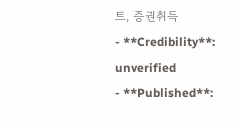트, 증권취득
- **Credibility**: unverified
- **Published**: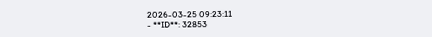2026-03-25 09:23:11
- **ID**: 32853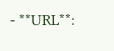- **URL**: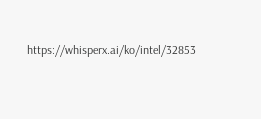https://whisperx.ai/ko/intel/32853